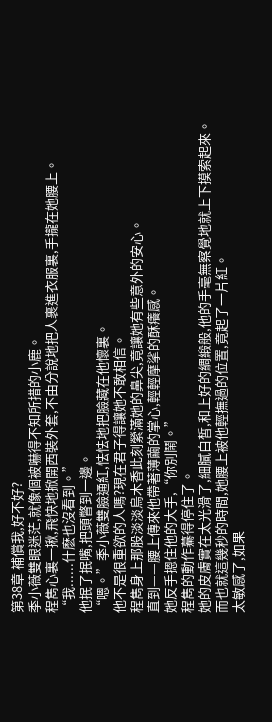第38章 補償我,好不好?
季小薇雙眼迷茫,就像個被嚇得不知所措的小鹿。
程雋心裏一揪,飛快地掀開西裝外套,不由分說地把人裹進衣服裏,手攏在她腰上。
“我......什麽也沒看到。”
他抿了抿嘴,把頭瞥到一邊。
“嗯。”季小薇雙臉通紅,怯怯地把臉藏在他懷裏。
他不是很重欲的人嗎?現在君子得讓她不敢相信。
程雋身上那股淡淡烏木香此刻縈滿她的鼻尖,竟讓她有些意外的安心。
直到——腰上傳來他帶著薄繭的掌心,輕輕摩挲的酥癢感。
她反手摁住他的大手,“你別鬧。”
程雋的動作驀得停住了。
她的皮膚實在太光滑了,細膩白皙,和上好的綢緞般,他的手毫無察覺地就上下摸索起來。
而也就這幾秒的時間,她腰上被他輕撫過的位置,竟起了一片紅。
太敏感了,如果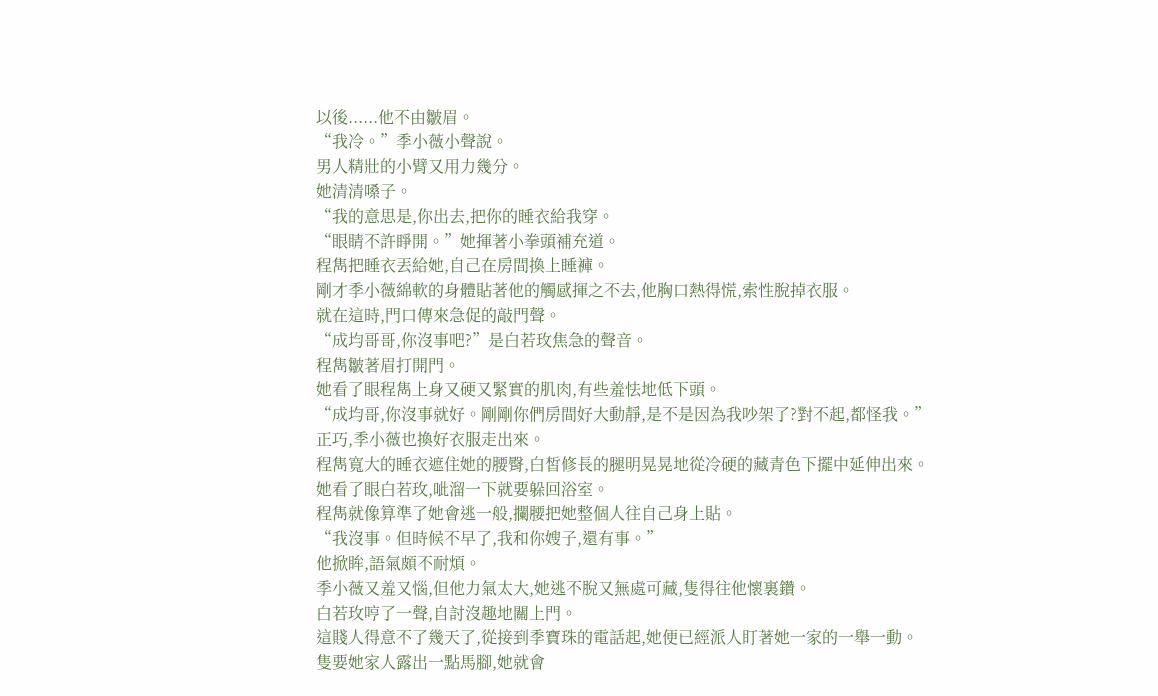以後......他不由皺眉。
“我冷。”季小薇小聲說。
男人精壯的小臂又用力幾分。
她清清嗓子。
“我的意思是,你出去,把你的睡衣給我穿。
“眼睛不許睜開。”她揮著小拳頭補充道。
程雋把睡衣丟給她,自己在房間換上睡褲。
剛才季小薇綿軟的身體貼著他的觸感揮之不去,他胸口熱得慌,索性脫掉衣服。
就在這時,門口傳來急促的敲門聲。
“成均哥哥,你沒事吧?”是白若玫焦急的聲音。
程雋皺著眉打開門。
她看了眼程雋上身又硬又緊實的肌肉,有些羞怯地低下頭。
“成均哥,你沒事就好。剛剛你們房間好大動靜,是不是因為我吵架了?對不起,都怪我。”
正巧,季小薇也換好衣服走出來。
程雋寬大的睡衣遮住她的腰臀,白皙修長的腿明晃晃地從冷硬的藏青色下擺中延伸出來。
她看了眼白若玫,呲溜一下就要躲回浴室。
程雋就像算準了她會逃一般,攔腰把她整個人往自己身上貼。
“我沒事。但時候不早了,我和你嫂子,還有事。”
他掀眸,語氣頗不耐煩。
季小薇又羞又惱,但他力氣太大,她逃不脫又無處可藏,隻得往他懷裏鑽。
白若玫哼了一聲,自討沒趣地關上門。
這賤人得意不了幾天了,從接到季寶珠的電話起,她便已經派人盯著她一家的一舉一動。
隻要她家人露出一點馬腳,她就會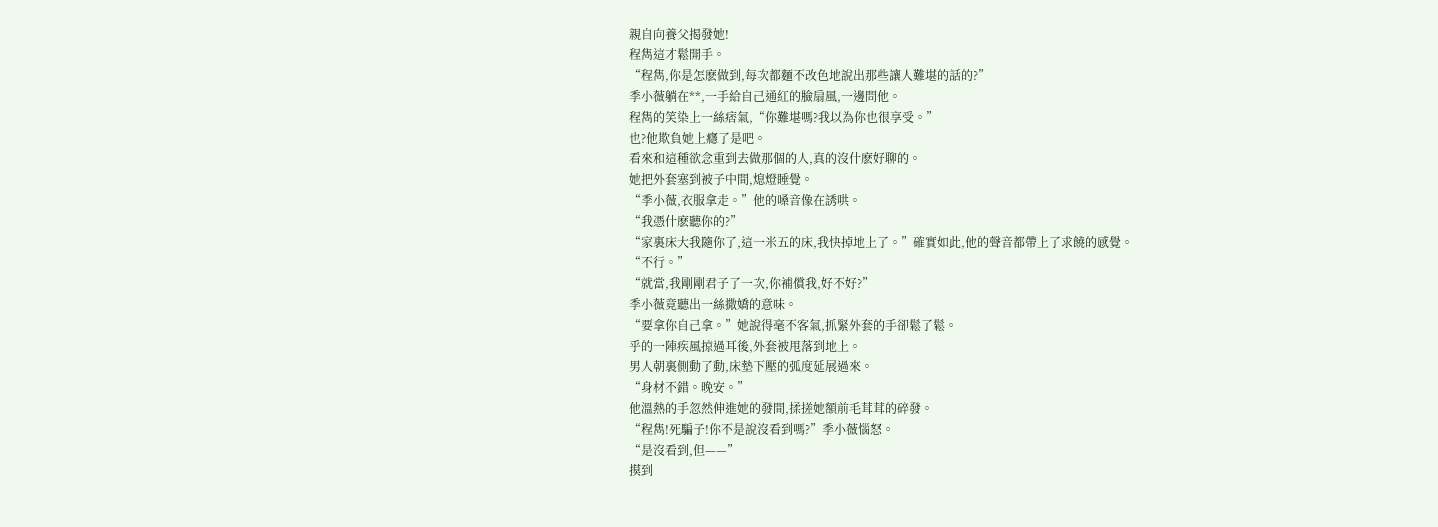親自向養父揭發她!
程雋這才鬆開手。
“程雋,你是怎麽做到,每次都麵不改色地說出那些讓人難堪的話的?”
季小薇躺在**,一手給自己通紅的臉扇風,一邊問他。
程雋的笑染上一絲痞氣,“你難堪嗎?我以為你也很享受。”
也?他欺負她上癮了是吧。
看來和這種欲念重到去做那個的人,真的沒什麽好聊的。
她把外套塞到被子中間,熄燈睡覺。
“季小薇,衣服拿走。”他的嗓音像在誘哄。
“我憑什麽聽你的?”
“家裏床大我隨你了,這一米五的床,我快掉地上了。”確實如此,他的聲音都帶上了求饒的感覺。
“不行。”
“就當,我剛剛君子了一次,你補償我,好不好?”
季小薇竟聽出一絲撒嬌的意味。
“要拿你自己拿。”她說得毫不客氣,抓緊外套的手卻鬆了鬆。
乎的一陣疾風掠過耳後,外套被甩落到地上。
男人朝裏側動了動,床墊下壓的弧度延展過來。
“身材不錯。晚安。”
他溫熱的手忽然伸進她的發間,揉搓她額前毛茸茸的碎發。
“程雋!死騙子!你不是說沒看到嗎?”季小薇惱怒。
“是沒看到,但——”
摸到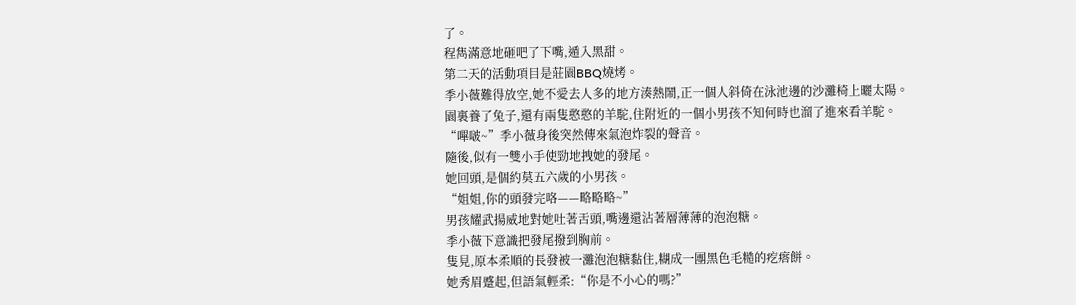了。
程雋滿意地砸吧了下嘴,遁入黑甜。
第二天的活動項目是莊園BBQ燒烤。
季小薇難得放空,她不愛去人多的地方湊熱鬧,正一個人斜倚在泳池邊的沙灘椅上曬太陽。
園裏養了兔子,還有兩隻憨憨的羊駝,住附近的一個小男孩不知何時也溜了進來看羊駝。
“嗶啵~”季小薇身後突然傳來氣泡炸裂的聲音。
隨後,似有一雙小手使勁地拽她的發尾。
她回頭,是個約莫五六歲的小男孩。
“姐姐,你的頭發完咯——略略略~”
男孩耀武揚威地對她吐著舌頭,嘴邊還沾著層薄薄的泡泡糖。
季小薇下意識把發尾撥到胸前。
隻見,原本柔順的長發被一灘泡泡糖黏住,糊成一團黑色毛糙的疙瘩餅。
她秀眉蹙起,但語氣輕柔:“你是不小心的嗎?”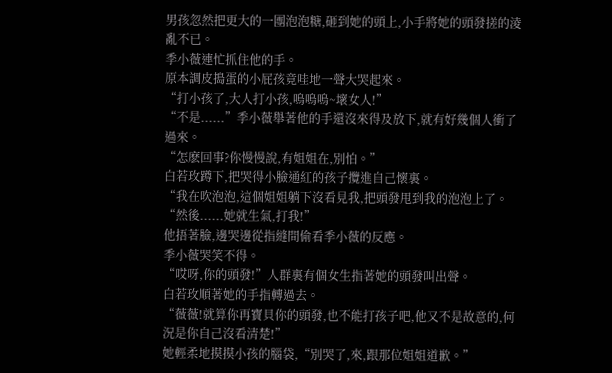男孩忽然把更大的一團泡泡糖,砸到她的頭上,小手將她的頭發搓的淩亂不已。
季小薇連忙抓住他的手。
原本調皮搗蛋的小屁孩竟哇地一聲大哭起來。
“打小孩了,大人打小孩,嗚嗚嗚~壞女人!”
“不是......”季小薇舉著他的手還沒來得及放下,就有好幾個人衝了過來。
“怎麽回事?你慢慢說,有姐姐在,別怕。”
白若玫蹲下,把哭得小臉通紅的孩子攬進自己懷裏。
“我在吹泡泡,這個姐姐躺下沒看見我,把頭發甩到我的泡泡上了。
“然後......她就生氣,打我!”
他捂著臉,邊哭邊從指縫間偷看季小薇的反應。
季小薇哭笑不得。
“哎呀,你的頭發!”人群裏有個女生指著她的頭發叫出聲。
白若玫順著她的手指轉過去。
“薇薇!就算你再寶貝你的頭發,也不能打孩子吧,他又不是故意的,何況是你自己沒看清楚!”
她輕柔地摸摸小孩的腦袋,“別哭了,來,跟那位姐姐道歉。”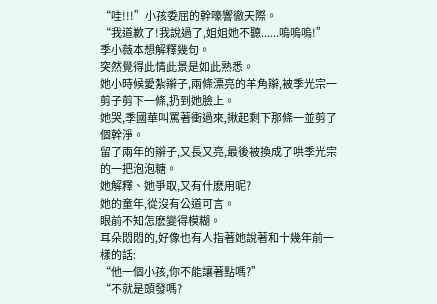“哇!!!”小孩委屈的幹嚎響徹天際。
“我道歉了!我說過了,姐姐她不聽......嗚嗚嗚!”
季小薇本想解釋幾句。
突然覺得此情此景是如此熟悉。
她小時候愛紮辮子,兩條漂亮的羊角辮,被季光宗一剪子剪下一條,扔到她臉上。
她哭,季國華叫罵著衝過來,揪起剩下那條一並剪了個幹淨。
留了兩年的辮子,又長又亮,最後被換成了哄季光宗的一把泡泡糖。
她解釋、她爭取,又有什麽用呢?
她的童年,從沒有公道可言。
眼前不知怎麽變得模糊。
耳朵悶悶的,好像也有人指著她說著和十幾年前一樣的話:
“他一個小孩,你不能讓著點嗎?”
“不就是頭發嗎?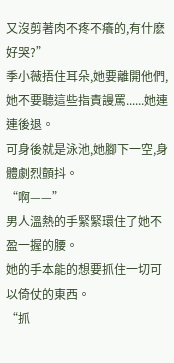又沒剪著肉不疼不癢的,有什麽好哭?”
季小薇捂住耳朵,她要離開他們,她不要聽這些指責謾罵......她連連後退。
可身後就是泳池,她腳下一空,身體劇烈顫抖。
“啊——”
男人溫熱的手緊緊環住了她不盈一握的腰。
她的手本能的想要抓住一切可以倚仗的東西。
“抓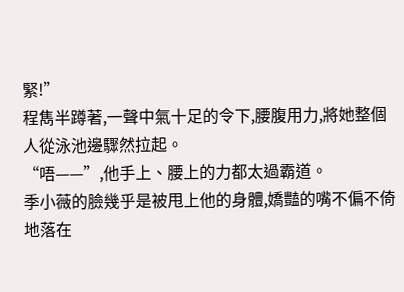緊!”
程雋半蹲著,一聲中氣十足的令下,腰腹用力,將她整個人從泳池邊驟然拉起。
“唔——”,他手上、腰上的力都太過霸道。
季小薇的臉幾乎是被甩上他的身體,嬌豔的嘴不偏不倚地落在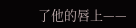了他的唇上——